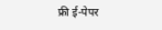फ्री ई-पेपर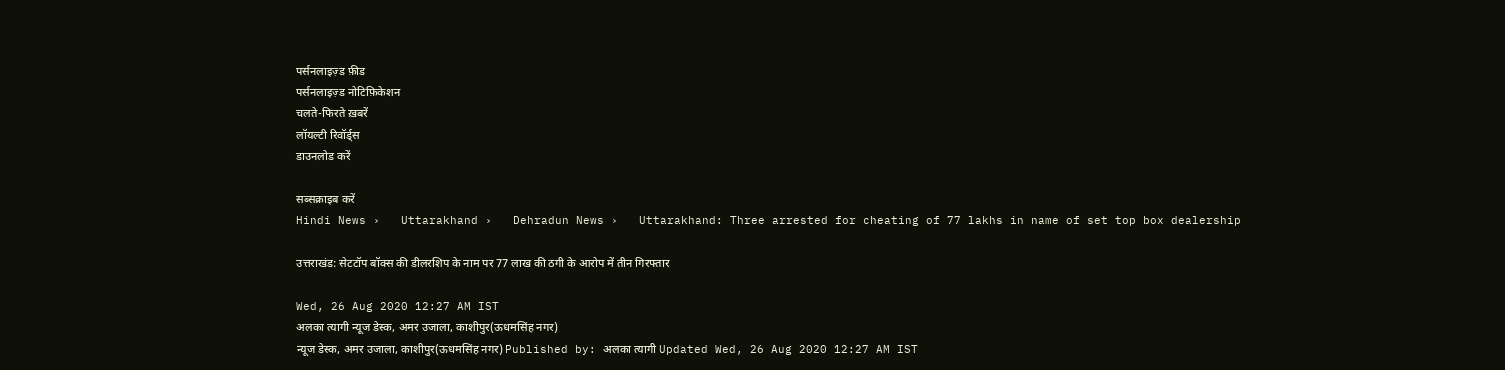पर्सनलाइज़्ड फ़ीड
पर्सनलाइज़्ड नोटिफ़िकेशन
चलते-फिरते ख़बरें
लॉयल्टी रिवॉर्ड्स
डाउनलोड करें

सब्सक्राइब करें
Hindi News ›   Uttarakhand ›   Dehradun News ›   Uttarakhand: Three arrested for cheating of 77 lakhs in name of set top box dealership

उत्तराखंड: सेटटॉप बॉक्स की डीलरशिप के नाम पर 77 लाख की ठगी के आरोप में तीन गिरफ्तार

Wed, 26 Aug 2020 12:27 AM IST
अलका त्यागी न्यूज डेस्क, अमर उजाला, काशीपुर(ऊधमसिंह नगर)
न्यूज डेस्क, अमर उजाला, काशीपुर(ऊधमसिंह नगर) Published by: अलका त्यागी Updated Wed, 26 Aug 2020 12:27 AM IST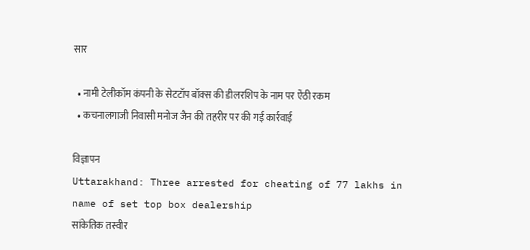सार

  • नामी टेलीकॉम कंपनी के सेटटॉप बॉक्स की डीलरशिप के नाम पर ऐंठी रकम
  • कचनालगाजी निवासी मनोज जैन की तहरीर पर की गई कार्रवाई

विज्ञापन
Uttarakhand: Three arrested for cheating of 77 lakhs in name of set top box dealership
सांकेतिक तस्वीर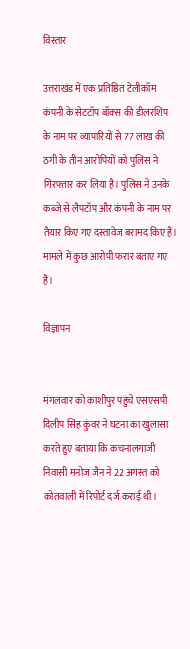विस्तार

उत्तराखंड में एक प्रतिष्ठित टेलीकॉम कंपनी के सेटटॉप बॉक्स की डीलरशिप के नाम पर व्यापारियों से 77 लाख की ठगी के तीन आरोपियों को पुलिस ने गिरफ्तार कर लिया है। पुलिस ने उनके कब्जे से लैपटॉप और कंपनी के नाम पर तैयार किए गए दस्तावेज बरामद किए हैं। मामले में कुछ आरोपी फरार बताए गए हैं।

विज्ञापन


मंगलवार को काशीपुर पहुंचे एसएसपी दिलीप सिंह कुंवर ने घटना का खुलासा करते हुए बताया कि कचनालगाजी निवासी मनोज जैन ने 22 अगस्त को कोतवाली में रिपोर्ट दर्ज कराई थी।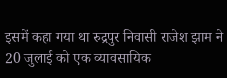इसमें कहा गया था रुद्रपुर निवासी राजेश झाम ने 20 जुलाई को एक व्यावसायिक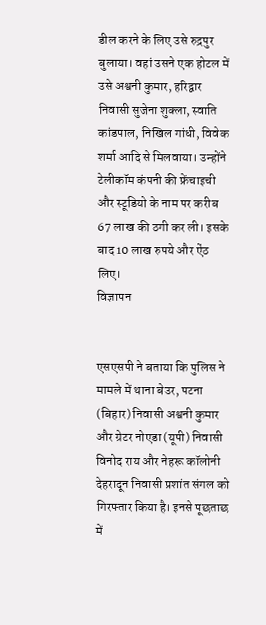डील करने के लिए उसे रुद्रपुर बुलाया। वहां उसने एक होटल में उसे अश्वनी कुमार, हरिद्वार निवासी सुजेना शुक्ला, स्वाति कांडपाल, निखिल गांधी, विवेक शर्मा आदि से मिलवाया। उन्होंने टेलीकॉम कंपनी की फ्रेंचाइची और स्टूडियो के नाम पर करीब 67 लाख की ठगी कर ली। इसके बाद 10 लाख रुपये और ऐंठ लिए।
विज्ञापन


एसएसपी ने बताया कि पुलिस ने मामले में थाना बेउर, पटना (बिहार) निवासी अश्वनी कुमार और ग्रेटर नोएडा (यूपी) निवासी विनोद राय और नेहरू कॉलोनी देहरादून निवासी प्रशांत संगल को गिरफ्तार किया है। इनसे पूछताछ में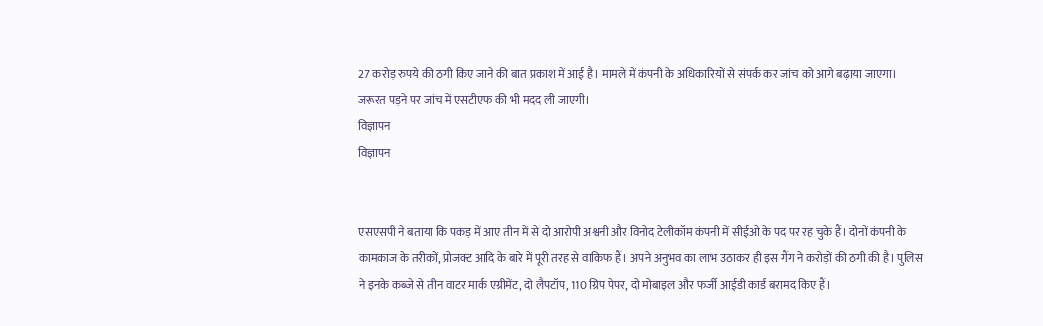27 करोड़ रुपये की ठगी किए जाने की बात प्रकाश में आई है। मामले में कंपनी के अधिकारियों से संपर्क कर जांच को आगे बढ़ाया जाएगा। जरूरत पड़ने पर जांच में एसटीएफ की भी मदद ली जाएगी।
विज्ञापन
विज्ञापन


एसएसपी ने बताया कि पकड़ में आए तीन में से दो आरोपी अश्वनी और विनोद टेलीकॉम कंपनी में सीईओ के पद पर रह चुके हैं। दोनों कंपनी के कामकाज के तरीकों, प्रोजक्ट आदि के बारे में पूरी तरह से वाकिफ हैं। अपने अनुभव का लाभ उठाकर ही इस गैंग ने करोड़ों की ठगी की है। पुलिस ने इनके कब्जे से तीन वाटर मार्क एग्रीमेंट, दो लैपटॉप, 110 ग्रिप पेपर, दो मोबाइल और फर्जी आईडी कार्ड बरामद किए हैं।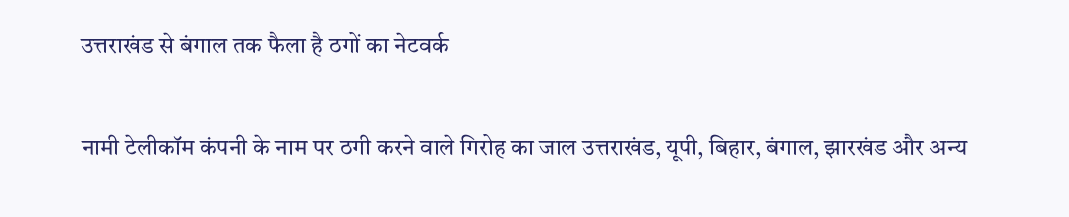उत्तराखंड से बंगाल तक फैला है ठगों का नेटवर्क

नामी टेलीकॉम कंपनी के नाम पर ठगी करने वाले गिरोह का जाल उत्तराखंड, यूपी, बिहार, बंगाल, झारखंड और अन्य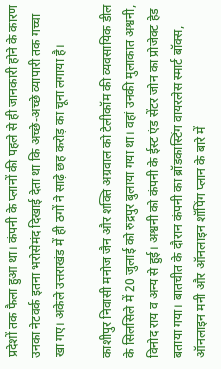प्रदेशों तक फैला हुआ था। कंपनी के प्लानों की पहले से ही जानकारी होने के कारण उनका नेटवर्क इतना भरोसेमंद दिखाई देता था कि अच्छे-अच्छे व्यापारी तक गच्चा खा गए। अकेले उत्तराखंड में ही ठगों ने साढ़े छह करोड़ का चूना लगाया है।

काशीपुर निवासी मनोज जैन और शक्ति अग्रवाल को टेलीकॉम की व्यवसायिक डील के सिलसिले में 20 जुलाई को रुद्रपुर बुलाया गया था। वहां उनकी मुलाकात अश्वनी, विनोद राय व अन्य से हुई। अश्वनी को कंपनी के ईस्ट एंड सेंटर जोन का प्रोजेक्ट हेड बताया गया। बातचीत के दौरान कंपनी का ब्रॉडकास्टिंग वायरलेस स्मार्ट बॉक्स, ऑनलाइन मनी और ऑनलाइन शॉपिंग प्लान के बारे में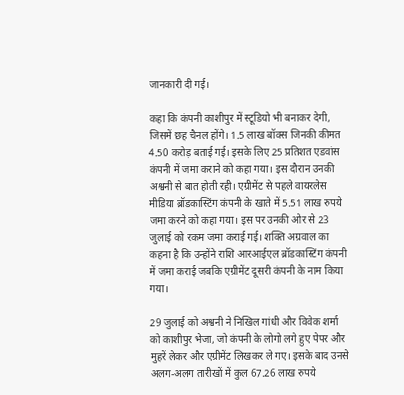जानकारी दी गई।

कहा कि कंपनी काशीपुर में स्टूडियो भी बनाकर देगी, जिसमें छह चैनल होंगे। 1.5 लाख बॉक्स जिनकी कीमत 4.50 करोड़ बताई गई। इसके लिए 25 प्रतिशत एडवांस कंपनी में जमा कराने को कहा गया। इस दौरान उनकी अश्वनी से बात होती रही। एग्रीमेंट से पहले वायरलेस मीडिया ब्रॉडकास्टिंग कंपनी के खाते में 5.51 लाख रुपये जमा करने को कहा गया। इस पर उनकी ओर से 23 जुलाई को रकम जमा कराई गई। शक्ति अग्रवाल का कहना है कि उन्होंने राशि आरआईएल ब्रॉडकास्टिंग कंपनी में जमा कराई जबकि एग्रीमेंट दूसरी कंपनी के नाम किया गया।

29 जुलाई को अश्वनी ने निखिल गांधी और विवेक शर्मा को काशीपुर भेजा, जो कंपनी के लोगो लगे हुए पेपर और मुहरें लेकर और एग्रीमेंट लिखकर ले गए। इसके बाद उनसे अलग-अलग तारीखों में कुल 67.26 लाख रुपये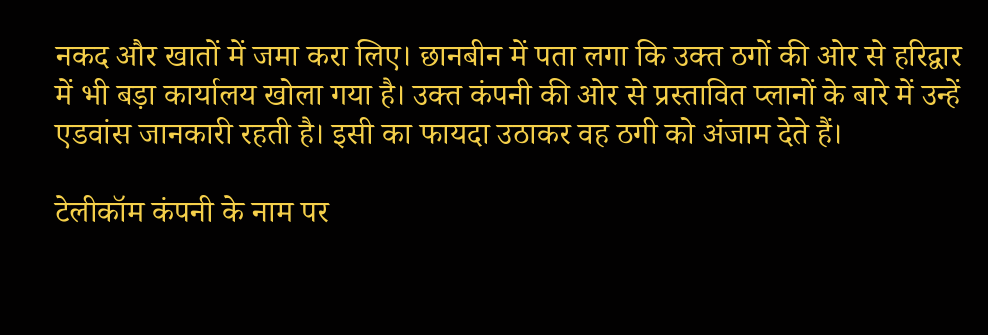नकद और खातों में जमा करा लिए। छानबीन में पता लगा कि उक्त ठगों की ओर से हरिद्वार में भी बड़ा कार्यालय खोला गया है। उक्त कंपनी की ओर से प्रस्तावित प्लानों के बारे में उन्हें एडवांस जानकारी रहती है। इसी का फायदा उठाकर वह ठगी को अंजाम देते हैं।

टेलीकॉम कंपनी के नाम पर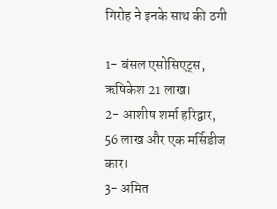गिरोह ने इनके साथ की ठगी

1- बंसल एसोसिएट्स, ऋषिकेश 21 लाख।
2- आशीष शर्मा हरिद्वार, 56 लाख और एक मर्सिडीज कार।
3- अमित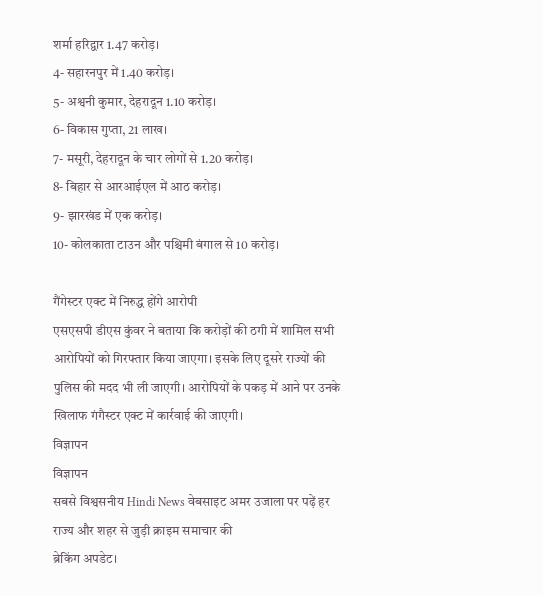शर्मा हरिद्वार 1.47 करोड़।
4- सहारनपुर में 1.40 करोड़।
5- अश्वनी कुमार, देहरादून 1.10 करोड़।
6- विकास गुप्ता, 21 लाख।
7- मसूरी, देहरादून के चार लोगों से 1.20 करोड़।
8- बिहार से आरआईएल में आठ करोड़।
9- झारखंड में एक करोड़।
10- कोलकाता टाउन और पश्चिमी बंगाल से 10 करोड़।

गैंगेस्टर एक्ट में निरुद्ध होंगे आरोपी
एसएसपी डीएस कुंवर ने बताया कि करोड़ों की ठगी में शामिल सभी आरोपियों को गिरफ्तार किया जाएगा। इसके लिए दूसरे राज्यों की पुलिस की मदद भी ली जाएगी। आरोपियों के पकड़ में आने पर उनके खिलाफ गंगैस्टर एक्ट में कार्रवाई की जाएगी।
विज्ञापन
विज्ञापन
सबसे विश्वसनीय Hindi News वेबसाइट अमर उजाला पर पढ़ें हर राज्य और शहर से जुड़ी क्राइम समाचार की
ब्रेकिंग अपडेट।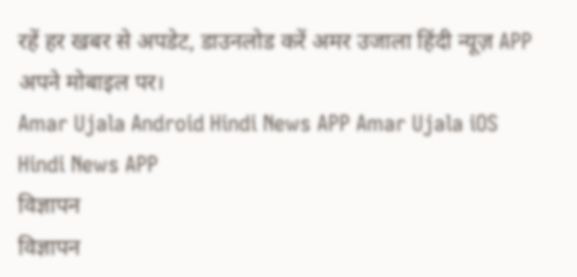रहें हर खबर से अपडेट, डाउनलोड करें अमर उजाला हिंदी न्यूज़ APP अपने मोबाइल पर।
Amar Ujala Android Hindi News APP Amar Ujala iOS Hindi News APP
विज्ञापन
विज्ञापन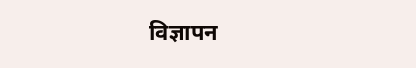विज्ञापन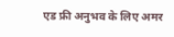एड फ्री अनुभव के लिए अमर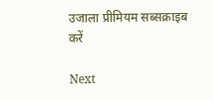उजाला प्रीमियम सब्सक्राइब करें

Next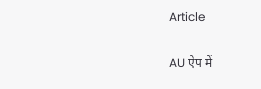Article

AU ऐप में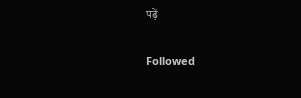पढ़ें

Followed